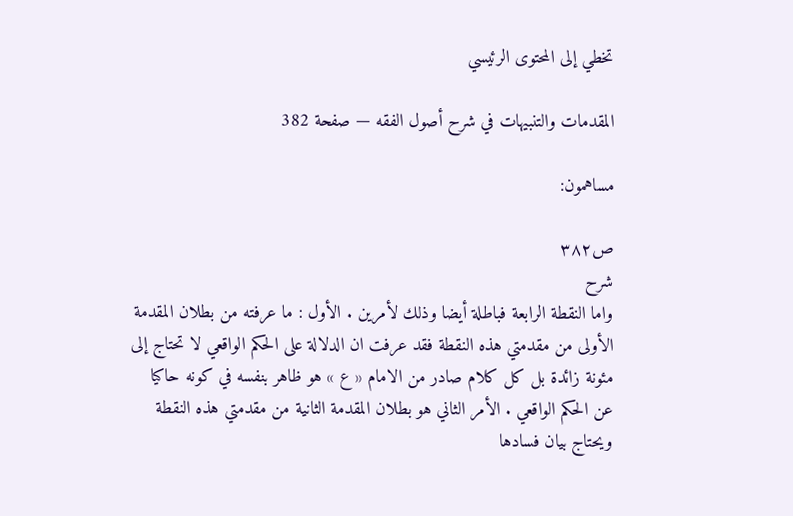تخطي إلى المحتوى الرئيسي

المقدمات والتنبيهات في شرح أصول الفقه — صفحة 382

مساهمون:

ص٣٨٢
شرح
واما النقطة الرابعة فباطلة أيضا وذلك لأمرين . الأول : ما عرفته من بطلان المقدمة الأولى من مقدمتي هذه النقطة فقد عرفت ان الدلالة على الحكم الواقعي لا تحتاج إلى مئونة زائدة بل كل كلام صادر من الامام « ع » هو ظاهر بنفسه في كونه حاكيا عن الحكم الواقعي . الأمر الثاني هو بطلان المقدمة الثانية من مقدمتي هذه النقطة ويحتاج بيان فسادها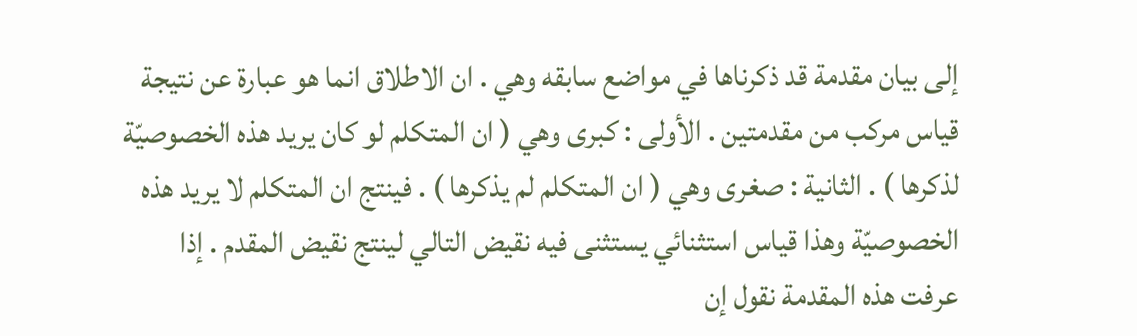إلى بيان مقدمة قد ذكرناها في مواضع سابقه وهي . ان الاطلاق انما هو عبارة عن نتيجة قياس مركب من مقدمتين . الأولى : كبرى وهي ( ان المتكلم لو كان يريد هذه الخصوصيّة لذكرها ) . الثانية : صغرى وهي ( ان المتكلم لم يذكرها ) . فينتج ان المتكلم لا يريد هذه الخصوصيّة وهذا قياس استثنائي يستثنى فيه نقيض التالي لينتج نقيض المقدم . إذا عرفت هذه المقدمة نقول إن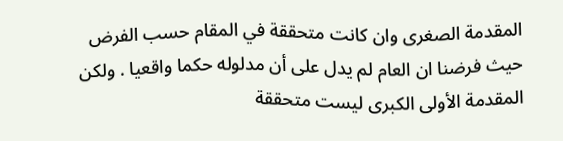المقدمة الصغرى وان كانت متحققة في المقام حسب الفرض حيث فرضنا ان العام لم يدل على أن مدلوله حكما واقعيا . ولكن المقدمة الأولى الكبرى ليست متحققة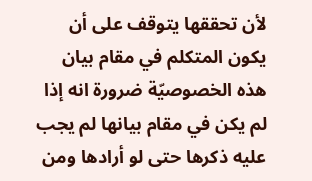لأن تحققها يتوقف على أن يكون المتكلم في مقام بيان هذه الخصوصيّة ضرورة انه إذا لم يكن في مقام بيانها لم يجب عليه ذكرها حتى لو أرادها ومن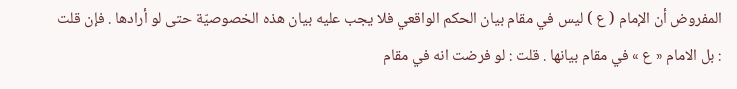المفروض أن الإمام ( ع ) ليس في مقام بيان الحكم الواقعي فلا يجب عليه بيان هذه الخصوصيّة حتى لو أرادها . فإن قلت : بل الامام « ع » في مقام بيانها . قلت : لو فرضت انه في مقام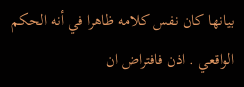بيانها كان نفس كلامه ظاهرا في أنه الحكم الواقعي . اذن فافتراض ان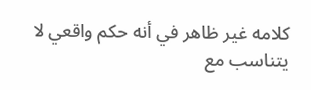كلامه غير ظاهر في أنه حكم واقعي لا يتناسب مع